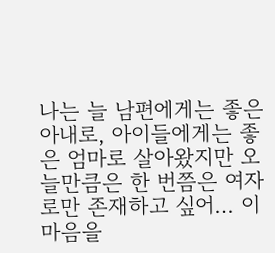나는 늘 남편에게는 좋은 아내로, 아이들에게는 좋은 엄마로 살아왔지만 오늘만큼은 한 번쯤은 여자로만 존재하고 싶어… 이 마음을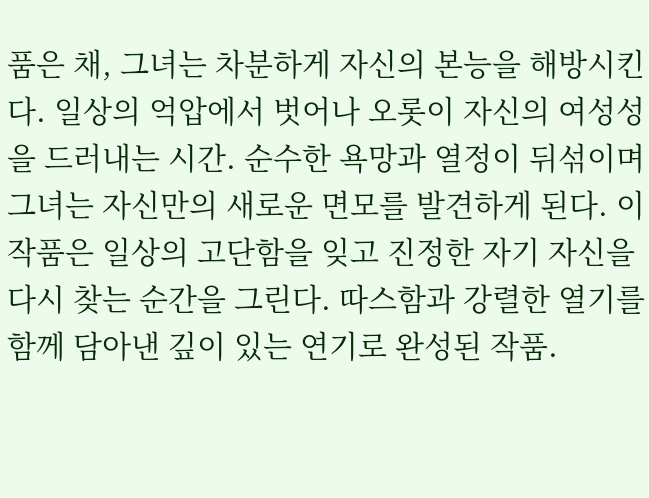품은 채, 그녀는 차분하게 자신의 본능을 해방시킨다. 일상의 억압에서 벗어나 오롯이 자신의 여성성을 드러내는 시간. 순수한 욕망과 열정이 뒤섞이며 그녀는 자신만의 새로운 면모를 발견하게 된다. 이 작품은 일상의 고단함을 잊고 진정한 자기 자신을 다시 찾는 순간을 그린다. 따스함과 강렬한 열기를 함께 담아낸 깊이 있는 연기로 완성된 작품.